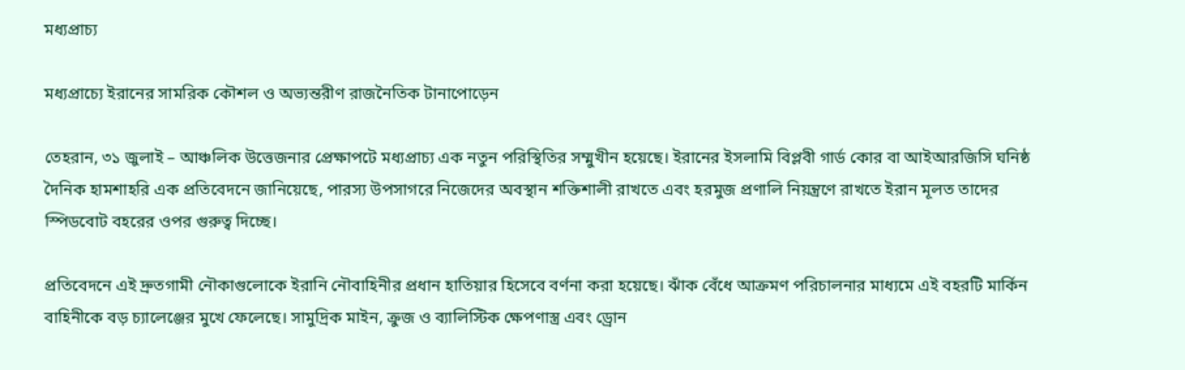মধ্যপ্রাচ্য

মধ্যপ্রাচ্যে ইরানের সামরিক কৌশল ও অভ্যন্তরীণ রাজনৈতিক টানাপোড়েন

তেহরান, ৩১ জুলাই – আঞ্চলিক উত্তেজনার প্রেক্ষাপটে মধ্যপ্রাচ্য এক নতুন পরিস্থিতির সম্মুখীন হয়েছে। ইরানের ইসলামি বিপ্লবী গার্ড কোর বা আইআরজিসি ঘনিষ্ঠ দৈনিক হামশাহরি এক প্রতিবেদনে জানিয়েছে, পারস্য উপসাগরে নিজেদের অবস্থান শক্তিশালী রাখতে এবং হরমুজ প্রণালি নিয়ন্ত্রণে রাখতে ইরান মূলত তাদের স্পিডবোট বহরের ওপর গুরুত্ব দিচ্ছে।

প্রতিবেদনে এই দ্রুতগামী নৌকাগুলোকে ইরানি নৌবাহিনীর প্রধান হাতিয়ার হিসেবে বর্ণনা করা হয়েছে। ঝাঁক বেঁধে আক্রমণ পরিচালনার মাধ্যমে এই বহরটি মার্কিন বাহিনীকে বড় চ্যালেঞ্জের মুখে ফেলেছে। সামুদ্রিক মাইন, ক্রুজ ও ব্যালিস্টিক ক্ষেপণাস্ত্র এবং ড্রোন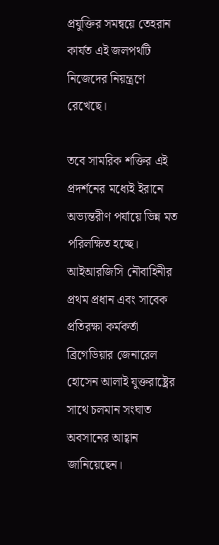প্রযুক্তির সমন্বয়ে তেহরান কার্যত এই জলপথটি নিজেদের নিয়ন্ত্রণে রেখেছে।

তবে সামরিক শক্তির এই প্রদর্শনের মধ্যেই ইরানে অভ্যন্তরীণ পর্যায়ে ভিন্ন মত পরিলক্ষিত হচ্ছে। আইআরজিসি নৌবাহিনীর প্রথম প্রধান এবং সাবেক প্রতিরক্ষা কর্মকর্তা ব্রিগেডিয়ার জেনারেল হোসেন আলাই যুক্তরাষ্ট্রের সাথে চলমান সংঘাত অবসানের আহ্বান জানিয়েছেন।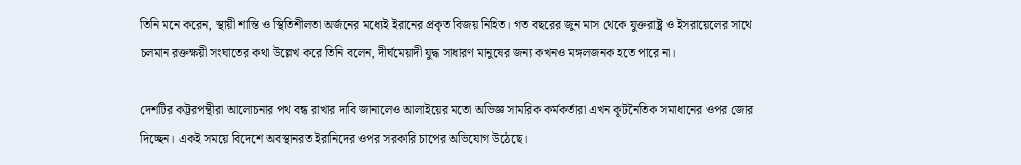তিনি মনে করেন, স্থায়ী শান্তি ও স্থিতিশীলতা অর্জনের মধ্যেই ইরানের প্রকৃত বিজয় নিহিত। গত বছরের জুন মাস থেকে যুক্তরাষ্ট্র ও ইসরায়েলের সাথে চলমান রক্তক্ষয়ী সংঘাতের কথা উল্লেখ করে তিনি বলেন, দীর্ঘমেয়াদী যুদ্ধ সাধারণ মানুষের জন্য কখনও মঙ্গলজনক হতে পারে না।

দেশটির কট্টরপন্থীরা আলোচনার পথ বন্ধ রাখার দাবি জানালেও আলাইয়ের মতো অভিজ্ঞ সামরিক কর্মকর্তারা এখন কূটনৈতিক সমাধানের ওপর জোর দিচ্ছেন। একই সময়ে বিদেশে অবস্থানরত ইরানিদের ওপর সরকারি চাপের অভিযোগ উঠেছে।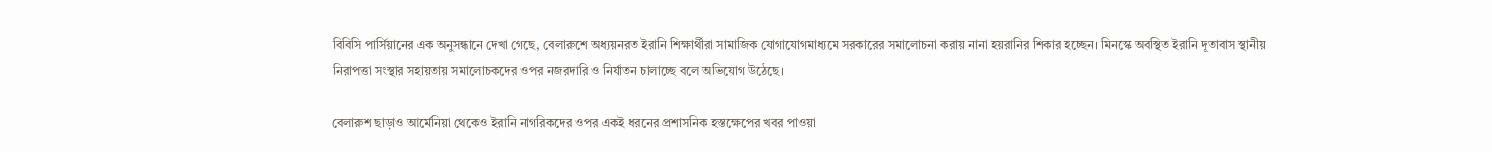বিবিসি পার্সিয়ানের এক অনুসন্ধানে দেখা গেছে, বেলারুশে অধ্যয়নরত ইরানি শিক্ষার্থীরা সামাজিক যোগাযোগমাধ্যমে সরকারের সমালোচনা করায় নানা হয়রানির শিকার হচ্ছেন। মিনস্কে অবস্থিত ইরানি দূতাবাস স্থানীয় নিরাপত্তা সংস্থার সহায়তায় সমালোচকদের ওপর নজরদারি ও নির্যাতন চালাচ্ছে বলে অভিযোগ উঠেছে।

বেলারুশ ছাড়াও আর্মেনিয়া থেকেও ইরানি নাগরিকদের ওপর একই ধরনের প্রশাসনিক হস্তক্ষেপের খবর পাওয়া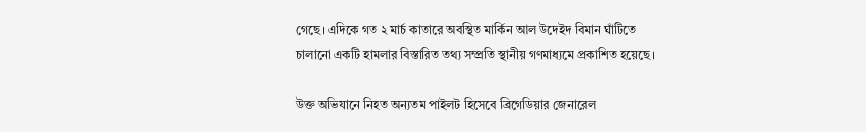গেছে। এদিকে গত ২ মার্চ কাতারে অবস্থিত মার্কিন আল উদেইদ বিমান ঘাঁটিতে চালানো একটি হামলার বিস্তারিত তথ্য সম্প্রতি স্থানীয় গণমাধ্যমে প্রকাশিত হয়েছে।

উক্ত অভিযানে নিহত অন্যতম পাইলট হিসেবে ব্রিগেডিয়ার জেনারেল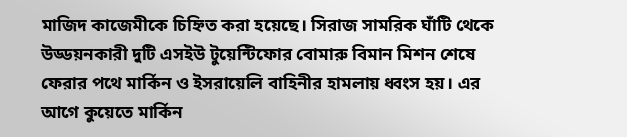মাজিদ কাজেমীকে চিহ্নিত করা হয়েছে। সিরাজ সামরিক ঘাঁটি থেকে উড্ডয়নকারী দুটি এসইউ টুয়েন্টিফোর বোমারু বিমান মিশন শেষে ফেরার পথে মার্কিন ও ইসরায়েলি বাহিনীর হামলায় ধ্বংস হয়। এর আগে কুয়েতে মার্কিন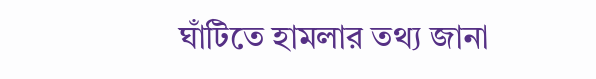ঘাঁটিতে হামলার তথ্য জানা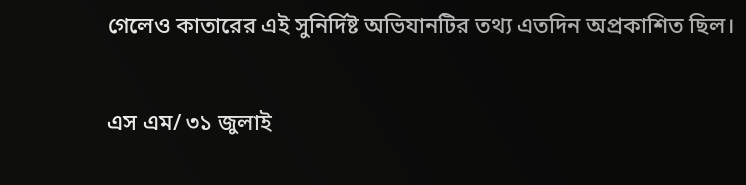গেলেও কাতারের এই সুনির্দিষ্ট অভিযানটির তথ্য এতদিন অপ্রকাশিত ছিল।

এস এম/ ৩১ জুলাই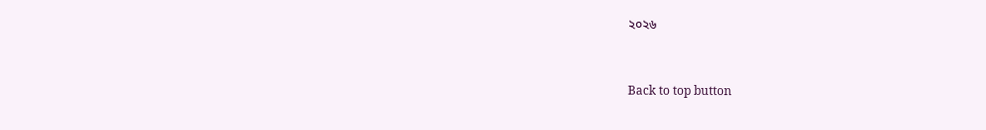২০২৬


Back to top button